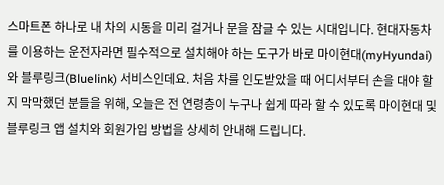스마트폰 하나로 내 차의 시동을 미리 걸거나 문을 잠글 수 있는 시대입니다. 현대자동차를 이용하는 운전자라면 필수적으로 설치해야 하는 도구가 바로 마이현대(myHyundai)와 블루링크(Bluelink) 서비스인데요. 처음 차를 인도받았을 때 어디서부터 손을 대야 할지 막막했던 분들을 위해, 오늘은 전 연령층이 누구나 쉽게 따라 할 수 있도록 마이현대 및 블루링크 앱 설치와 회원가입 방법을 상세히 안내해 드립니다.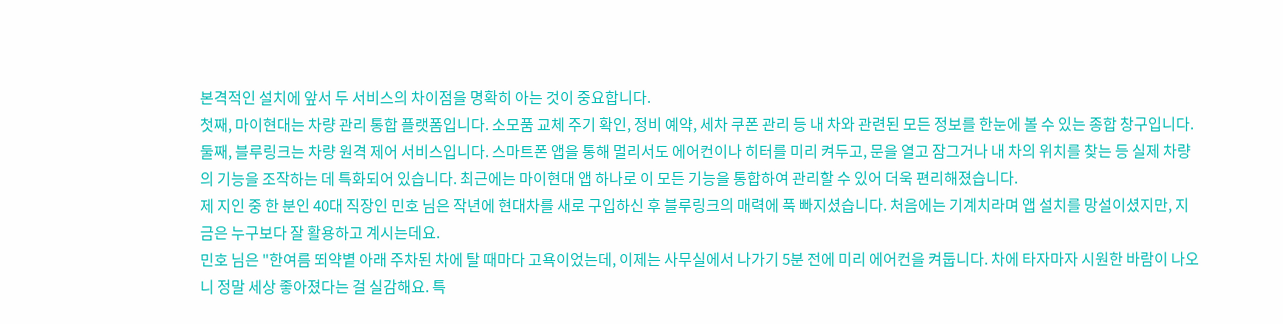본격적인 설치에 앞서 두 서비스의 차이점을 명확히 아는 것이 중요합니다.
첫째, 마이현대는 차량 관리 통합 플랫폼입니다. 소모품 교체 주기 확인, 정비 예약, 세차 쿠폰 관리 등 내 차와 관련된 모든 정보를 한눈에 볼 수 있는 종합 창구입니다.
둘째, 블루링크는 차량 원격 제어 서비스입니다. 스마트폰 앱을 통해 멀리서도 에어컨이나 히터를 미리 켜두고, 문을 열고 잠그거나 내 차의 위치를 찾는 등 실제 차량의 기능을 조작하는 데 특화되어 있습니다. 최근에는 마이현대 앱 하나로 이 모든 기능을 통합하여 관리할 수 있어 더욱 편리해졌습니다.
제 지인 중 한 분인 40대 직장인 민호 님은 작년에 현대차를 새로 구입하신 후 블루링크의 매력에 푹 빠지셨습니다. 처음에는 기계치라며 앱 설치를 망설이셨지만, 지금은 누구보다 잘 활용하고 계시는데요.
민호 님은 "한여름 뙤약볕 아래 주차된 차에 탈 때마다 고욕이었는데, 이제는 사무실에서 나가기 5분 전에 미리 에어컨을 켜둡니다. 차에 타자마자 시원한 바람이 나오니 정말 세상 좋아졌다는 걸 실감해요. 특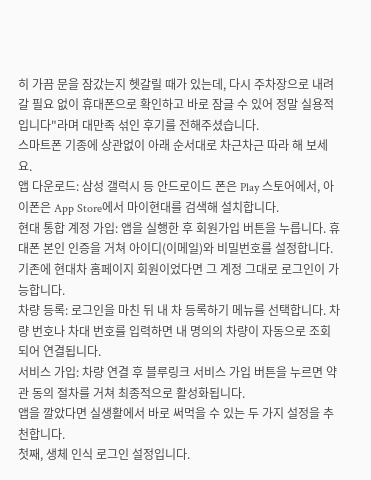히 가끔 문을 잠갔는지 헷갈릴 때가 있는데, 다시 주차장으로 내려갈 필요 없이 휴대폰으로 확인하고 바로 잠글 수 있어 정말 실용적입니다"라며 대만족 섞인 후기를 전해주셨습니다.
스마트폰 기종에 상관없이 아래 순서대로 차근차근 따라 해 보세요.
앱 다운로드: 삼성 갤럭시 등 안드로이드 폰은 Play 스토어에서, 아이폰은 App Store에서 마이현대를 검색해 설치합니다.
현대 통합 계정 가입: 앱을 실행한 후 회원가입 버튼을 누릅니다. 휴대폰 본인 인증을 거쳐 아이디(이메일)와 비밀번호를 설정합니다. 기존에 현대차 홈페이지 회원이었다면 그 계정 그대로 로그인이 가능합니다.
차량 등록: 로그인을 마친 뒤 내 차 등록하기 메뉴를 선택합니다. 차량 번호나 차대 번호를 입력하면 내 명의의 차량이 자동으로 조회되어 연결됩니다.
서비스 가입: 차량 연결 후 블루링크 서비스 가입 버튼을 누르면 약관 동의 절차를 거쳐 최종적으로 활성화됩니다.
앱을 깔았다면 실생활에서 바로 써먹을 수 있는 두 가지 설정을 추천합니다.
첫째, 생체 인식 로그인 설정입니다.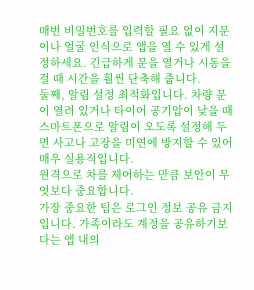매번 비밀번호를 입력할 필요 없이 지문이나 얼굴 인식으로 앱을 열 수 있게 설정하세요. 긴급하게 문을 열거나 시동을 걸 때 시간을 훨씬 단축해 줍니다.
둘째, 알림 설정 최적화입니다. 차량 문이 열려 있거나 타이어 공기압이 낮을 때 스마트폰으로 알림이 오도록 설정해 두면 사고나 고장을 미연에 방지할 수 있어 매우 실용적입니다.
원격으로 차를 제어하는 만큼 보안이 무엇보다 중요합니다.
가장 중요한 팁은 로그인 정보 공유 금지입니다. 가족이라도 계정을 공유하기보다는 앱 내의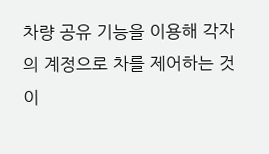차량 공유 기능을 이용해 각자의 계정으로 차를 제어하는 것이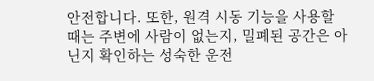안전합니다. 또한, 원격 시동 기능을 사용할 때는 주변에 사람이 없는지, 밀폐된 공간은 아닌지 확인하는 성숙한 운전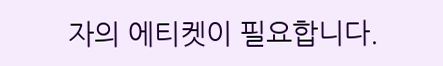자의 에티켓이 필요합니다.